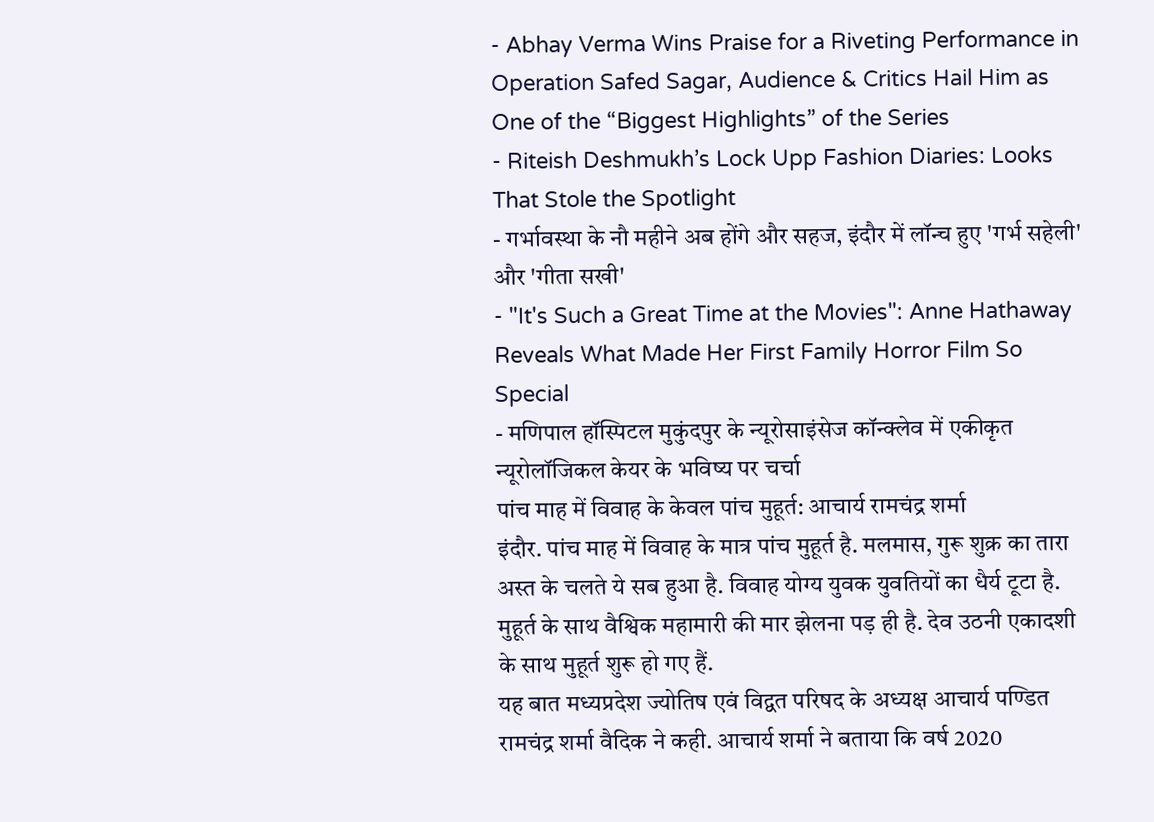- Abhay Verma Wins Praise for a Riveting Performance in Operation Safed Sagar, Audience & Critics Hail Him as One of the “Biggest Highlights” of the Series
- Riteish Deshmukh’s Lock Upp Fashion Diaries: Looks That Stole the Spotlight
- गर्भावस्था के नौ महीने अब होंगे और सहज, इंदौर में लॉन्च हुए 'गर्भ सहेली' और 'गीता सखी'
- "It's Such a Great Time at the Movies": Anne Hathaway Reveals What Made Her First Family Horror Film So Special
- मणिपाल हॉस्पिटल मुकुंदपुर के न्यूरोसाइंसेज कॉन्क्लेव में एकीकृत न्यूरोलॉजिकल केयर के भविष्य पर चर्चा
पांच माह में विवाह के केवल पांच मुहूर्त: आचार्य रामचंद्र शर्मा
इंदौर. पांच माह में विवाह के मात्र पांच मुहूर्त है. मलमास, गुरू शुक्र का तारा अस्त के चलते ये सब हुआ है. विवाह योग्य युवक युवतियों का धैर्य टूटा है. मुहूर्त के साथ वैश्विक महामारी की मार झेलना पड़ ही है. देव उठनी एकादशी के साथ मुहूर्त शुरू हो गए हैं.
यह बात मध्यप्रदेश ज्योतिष एवं विद्वत परिषद के अध्यक्ष आचार्य पण्डित रामचंद्र शर्मा वैदिक ने कही. आचार्य शर्मा ने बताया कि वर्ष 2020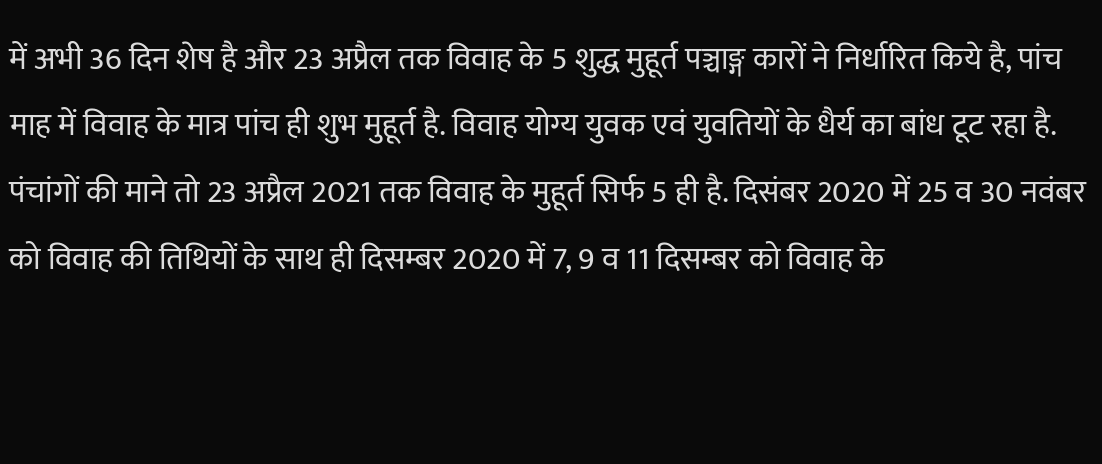में अभी 36 दिन शेष है और 23 अप्रैल तक विवाह के 5 शुद्ध मुहूर्त पञ्चाङ्ग कारों ने निर्धारित किये है, पांच माह में विवाह के मात्र पांच ही शुभ मुहूर्त है. विवाह योग्य युवक एवं युवतियों के धैर्य का बांध टूट रहा है.
पंचांगों की माने तो 23 अप्रैल 2021 तक विवाह के मुहूर्त सिर्फ 5 ही है. दिसंबर 2020 में 25 व 30 नवंबर को विवाह की तिथियों के साथ ही दिसम्बर 2020 में 7, 9 व 11 दिसम्बर को विवाह के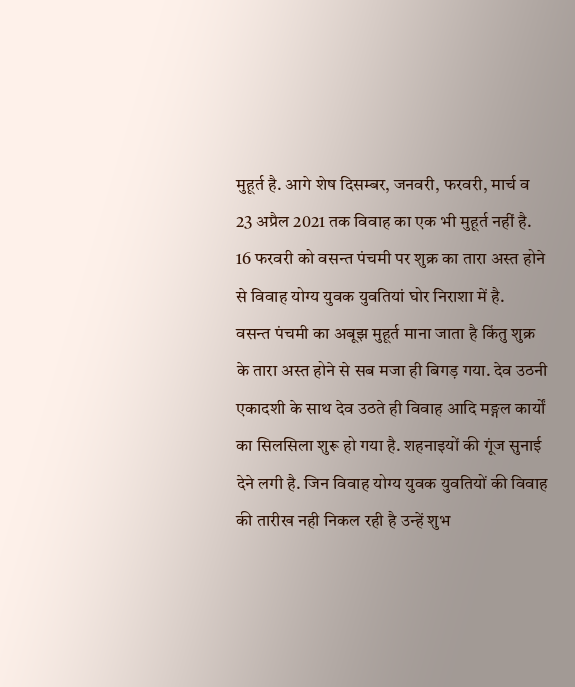मुहूर्त है. आगे शेष दिसम्बर, जनवरी, फरवरी, मार्च व 23 अप्रैल 2021 तक विवाह का एक भी मुहूर्त नहीं है. 16 फरवरी को वसन्त पंचमी पर शुक्र का तारा अस्त होने से विवाह योग्य युवक युवतियां घोर निराशा में है.
वसन्त पंचमी का अबूझ मुहूर्त माना जाता है किंतु शुक्र के तारा अस्त होने से सब मजा ही बिगड़ गया. देव उठनी एकादशी के साथ देव उठते ही विवाह आदि मङ्गल कार्यों का सिलसिला शुरू हो गया है. शहनाइयों की गूंज सुनाई देने लगी है. जिन विवाह योग्य युवक युवतियों की विवाह की तारीख नही निकल रही है उन्हें शुभ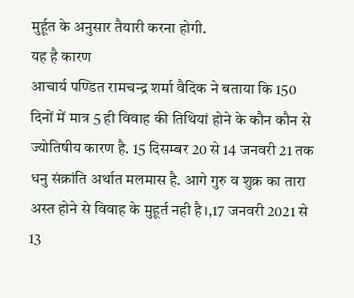मुर्हूत के अनुसार तैयारी करना होगी.
यह है कारण
आचार्य पण्डित रामचन्द्र शर्मा वैदिक ने बताया कि 150 दिनों में मात्र 5 ही विवाह की तिथियां होने के कौन कौन से ज्योतिषीय कारण है. 15 दिसम्बर 20 से 14 जनवरी 21 तक धनु संक्रांति अर्थात मलमास है. आगे गुरु व शुक्र का तारा अस्त होने से विवाह के मुहूर्त नही है।,17 जनवरी 2021 से 13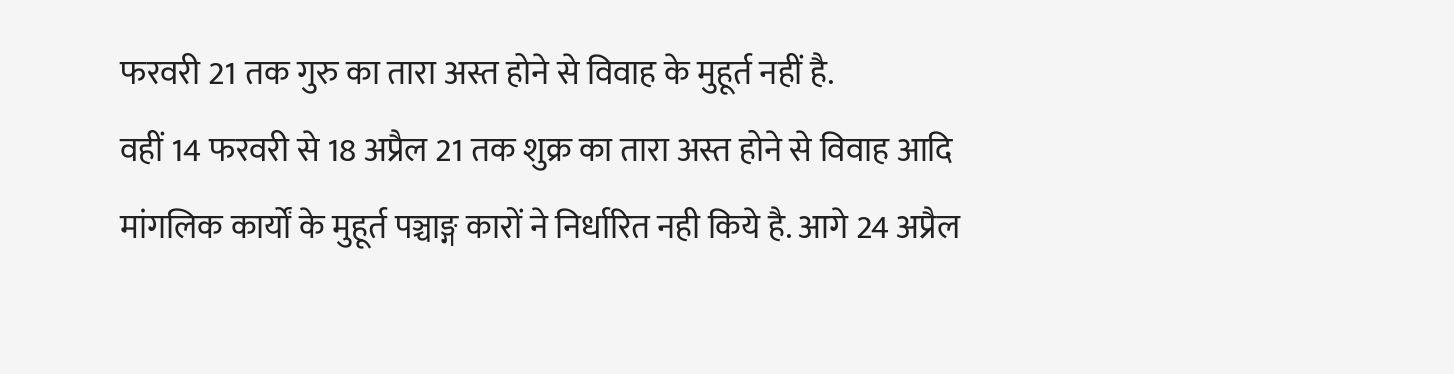फरवरी 21 तक गुरु का तारा अस्त होने से विवाह के मुहूर्त नहीं है.
वहीं 14 फरवरी से 18 अप्रैल 21 तक शुक्र का तारा अस्त होने से विवाह आदि मांगलिक कार्यों के मुहूर्त पञ्चाङ्ग कारों ने निर्धारित नही किये है. आगे 24 अप्रैल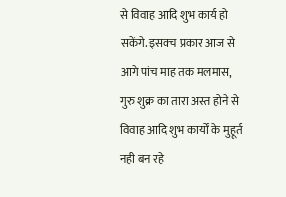से विवाह आदि शुभ कार्य हो सकेंगे. इसक्च प्रकार आज से आगे पांच माह तक मलमास, गुरु शुक्र का तारा अस्त होने से विवाह आदि शुभ कार्यों के मुहूर्त नही बन रहे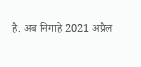है. अब निगाहे 2021 अप्रैल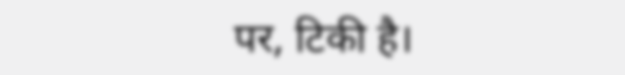पर, टिकी है।